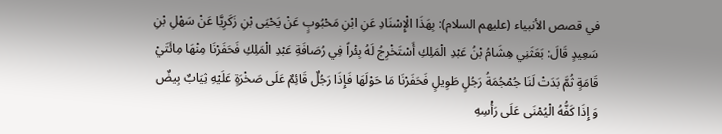في قصص الأنبياء (عليهم السلام): بِهَذَا الْإِسْنَادِ عَنِ ابْنِ مَحْبُوبٍ عَنْ يَحْيَى بْنِ زَكَرِيَّا عَنْ سَهْلِ بْنِ سَعِيدٍ قَالَ: بَعَثَنِي هِشَامُ بْنُ عَبْدِ الْمَلِكِ أَسْتَخْرِجُ لَهُ بِئْراً فِي رُصَافَةِ عَبْدِ الْمَلِكِ فَحَفَرْنَا مِنْهَا مِائَتَيْ قَامَةٍ ثُمَّ بَدَتْ لَنَا جُمْجُمَةُ رَجُلٍ طَوِيلٍ فَحَفَرْنَا مَا حَوْلَهَا فَإِذَا رَجُلٌ قَائِمٌ عَلَى صَخْرَةٍ عَلَيْهِ ثِيَابٌ بِيضٌ وَ إِذَا كَفُّهُ الْيُمْنَى عَلَى رَأْسِهِ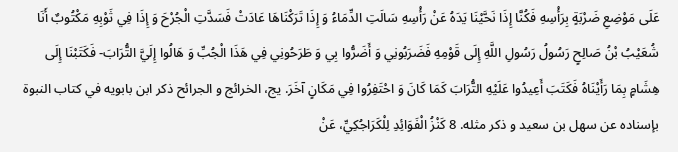عَلَى مَوْضِعِ ضَرْبَةٍ بِرَأْسِهِ فَكُنَّا إِذَا نَحَّيْنَا يَدَهُ عَنْ رَأْسِهِ سَالَتِ الدِّمَاءُ وَ إِذَا تَرَكْنَاهَا عَادَتْ فَسَدَّتِ الْجُرْحَ وَ إِذَا فِي ثَوْبِهِ مَكْتُوبٌ أَنَا شُعَيْبُ بْنُ صَالِحٍ رَسُولُ رَسُولِ اللَّهِ إِلَى قَوْمِهِ فَضَرَبُونِي وَ أَضَرُّوا بِي وَ طَرَحُونِي فِي هَذَا الْجُبِّ وَ هَالُوا إِلَيَّ التُّرَابَ- فَكَتَبْنَا إِلَى هِشَامٍ بِمَا رَأَيْنَاهُ فَكَتَبَ أَعِيدُوا عَلَيْهِ التُّرَابَ كَمَا كَانَ وَ احْتَفِرُوا فِي مَكَانٍ آخَرَ. يج، الخرائج و الجرائح ذكر ابن بابويه في كتاب النبوة بإسناده عن سهل بن سعيد و ذكر مثله. 8 كَنْزُ الْفَوَائِدِ لِلْكَرَاجُكِيِّ، عَنْ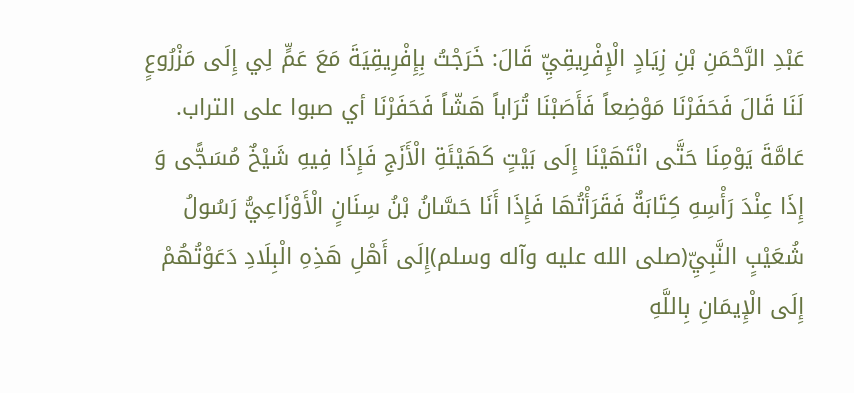عَبْدِ الرَّحْمَنِ بْنِ زِيَادٍ الْإِفْرِيقِيِّ قَالَ: خَرَجْتُ بِإِفْرِيقِيَةَ مَعَ عَمٍّ لِي إِلَى مَزْرُوعٍ لَنَا قَالَ فَحَفَرْنَا مَوْضِعاً فَأَصَبْنَا تُرَاباً هَشّاً فَحَفَرْنَا أي صبوا على التراب. عَامَّةَ يَوْمِنَا حَتَّى انْتَهَيْنَا إِلَى بَيْتٍ كَهَيْئَةِ الْأَزَجِ فَإِذَا فِيهِ شَيْخٌ مُسَجًّى وَ إِذَا عِنْدَ رَأْسِهِ كِتَابَةٌ فَقَرَأْتُهَا فَإِذَا أَنَا حَسَّانُ بْنُ سِنَانٍ الْأَوْزَاعِيُّ رَسُولُ شُعَيْبٍ النَّبِيِّ(صلى الله عليه وآله وسلم)إِلَى أَهْلِ هَذِهِ الْبِلَادِ دَعَوْتُهُمْ إِلَى الْإِيمَانِ بِاللَّهِ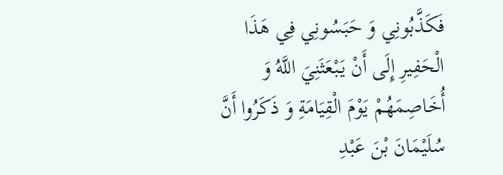فَكَذَّبُونِي وَ حَبَسُونِي فِي هَذَا الْحَفِيرِ إِلَى أَنْ يَبْعَثَنِيَ اللَّهُ وَ أُخَاصِمَهُمْ يَوْمَ الْقِيَامَةِ وَ ذَكَرُوا أَنَّ سُلَيْمَانَ بْنَ عَبْدِ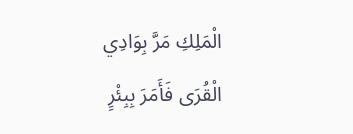الْمَلِكِ مَرَّ بِوَادِي الْقُرَى فَأَمَرَ بِبِئْرٍ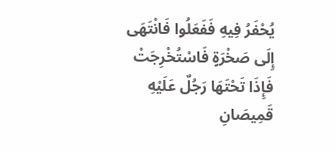يُحْفَرُ فِيهِ فَفَعَلُوا فَانْتَهَى إِلَى صَخْرَةٍ فَاسْتُخْرِجَتْ فَإِذَا تَحْتَهَا رَجُلٌ عَلَيْهِ قَمِيصَانِ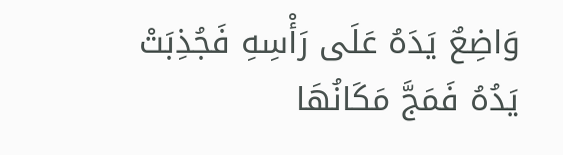وَاضِعٌ يَدَهُ عَلَى رَأْسِهِ فَجُذِبَتْ يَدُهُ فَمَجَّ مَكَانُهَا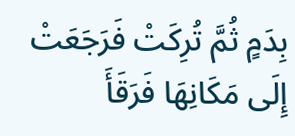بِدَمٍ ثُمَّ تُرِكَتْ فَرَجَعَتْ إِلَى مَكَانِهَا فَرَقَأَ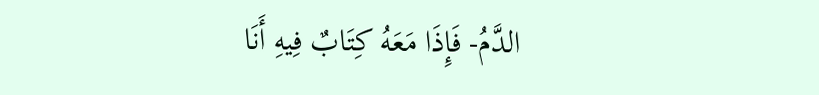الدَّمُ- فَإِذَا مَعَهُ كِتَابٌ فِيهِ أَنَا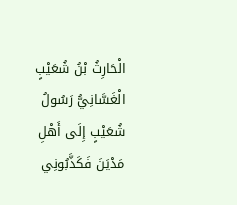الْحَارِثُ بْنُ شُعَيْبٍ الْغَسَّانِيُّ رَسُولُ شُعَيْبٍ إِلَى أَهْلِ مَدْيَنَ فَكَذَّبُونِي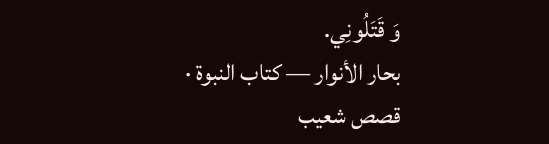وَ قَتَلُونِي.
بحار الأنوار — كتاب النبوة · قصص شعيب